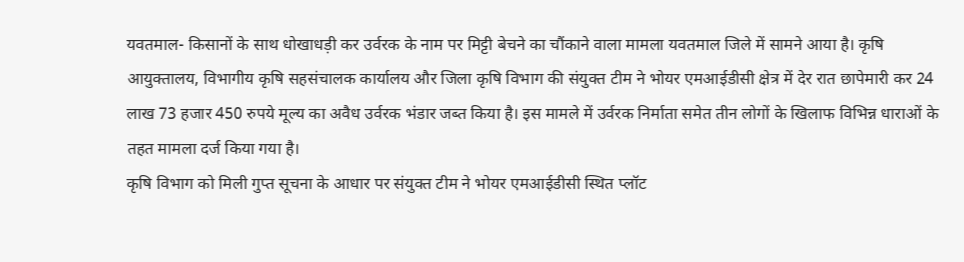यवतमाल- किसानों के साथ धोखाधड़ी कर उर्वरक के नाम पर मिट्टी बेचने का चौंकाने वाला मामला यवतमाल जिले में सामने आया है। कृषि आयुक्तालय, विभागीय कृषि सहसंचालक कार्यालय और जिला कृषि विभाग की संयुक्त टीम ने भोयर एमआईडीसी क्षेत्र में देर रात छापेमारी कर 24 लाख 73 हजार 450 रुपये मूल्य का अवैध उर्वरक भंडार जब्त किया है। इस मामले में उर्वरक निर्माता समेत तीन लोगों के खिलाफ विभिन्न धाराओं के तहत मामला दर्ज किया गया है।
कृषि विभाग को मिली गुप्त सूचना के आधार पर संयुक्त टीम ने भोयर एमआईडीसी स्थित प्लॉट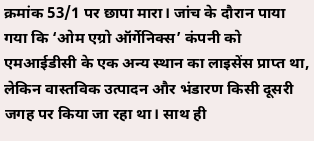क्रमांक 53/1 पर छापा मारा। जांच के दौरान पाया गया कि ‘ओम एग्रो ऑर्गेनिक्स’ कंपनी को एमआईडीसी के एक अन्य स्थान का लाइसेंस प्राप्त था, लेकिन वास्तविक उत्पादन और भंडारण किसी दूसरी जगह पर किया जा रहा था। साथ ही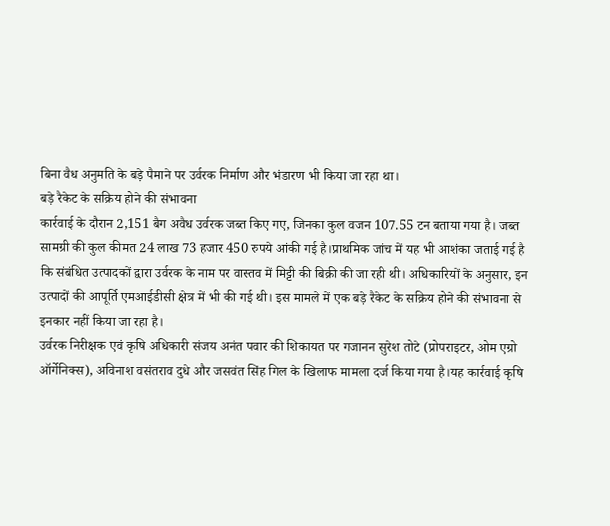बिना वैध अनुमति के बड़े पैमाने पर उर्वरक निर्माण और भंडारण भी किया जा रहा था।
बड़े रैकेट के सक्रिय होने की संभावना
कार्रवाई के दौरान 2,151 बैग अवैध उर्वरक जब्त किए गए, जिनका कुल वजन 107.55 टन बताया गया है। जब्त सामग्री की कुल कीमत 24 लाख 73 हजार 450 रुपये आंकी गई है।प्राथमिक जांच में यह भी आशंका जताई गई है कि संबंधित उत्पादकों द्वारा उर्वरक के नाम पर वास्तव में मिट्टी की बिक्री की जा रही थी। अधिकारियों के अनुसार, इन उत्पादों की आपूर्ति एमआईडीसी क्षेत्र में भी की गई थी। इस मामले में एक बड़े रैकेट के सक्रिय होने की संभावना से इनकार नहीं किया जा रहा है।
उर्वरक निरीक्षक एवं कृषि अधिकारी संजय अनंत पवार की शिकायत पर गजानन सुरेश तोटे (प्रोपराइटर, ओम एग्रो ऑर्गेनिक्स), अविनाश वसंतराव दुधे और जसवंत सिंह गिल के खिलाफ मामला दर्ज किया गया है।यह कार्रवाई कृषि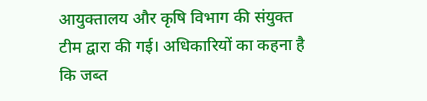आयुक्तालय और कृषि विभाग की संयुक्त टीम द्वारा की गई। अधिकारियों का कहना है कि जब्त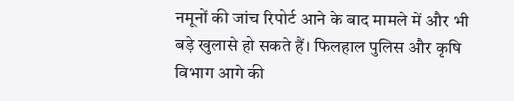नमूनों की जांच रिपोर्ट आने के बाद मामले में और भी बड़े खुलासे हो सकते हैं। फिलहाल पुलिस और कृषि विभाग आगे की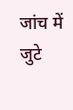जांच में जुटे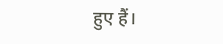हुए हैं।